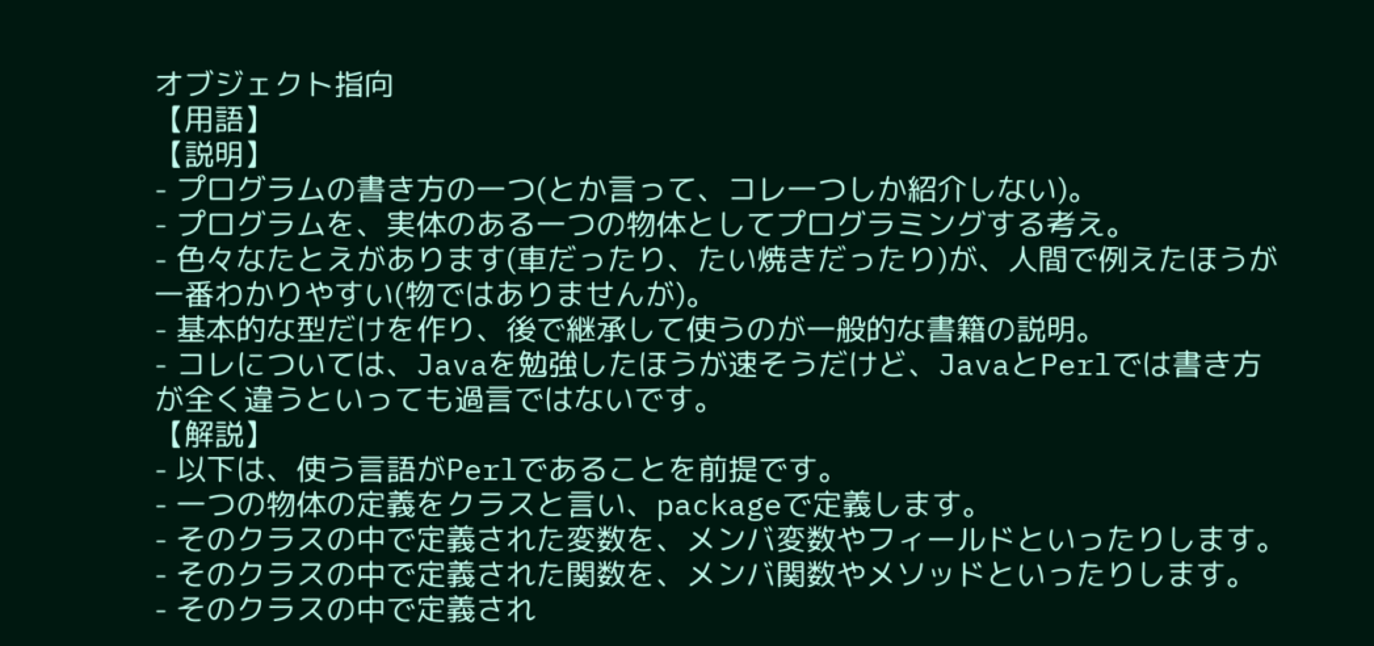オブジェクト指向
【用語】
【説明】
- プログラムの書き方の一つ(とか言って、コレ一つしか紹介しない)。
- プログラムを、実体のある一つの物体としてプログラミングする考え。
- 色々なたとえがあります(車だったり、たい焼きだったり)が、人間で例えたほうが一番わかりやすい(物ではありませんが)。
- 基本的な型だけを作り、後で継承して使うのが一般的な書籍の説明。
- コレについては、Javaを勉強したほうが速そうだけど、JavaとPerlでは書き方が全く違うといっても過言ではないです。
【解説】
- 以下は、使う言語がPerlであることを前提です。
- 一つの物体の定義をクラスと言い、packageで定義します。
- そのクラスの中で定義された変数を、メンバ変数やフィールドといったりします。
- そのクラスの中で定義された関数を、メンバ関数やメソッドといったりします。
- そのクラスの中で定義され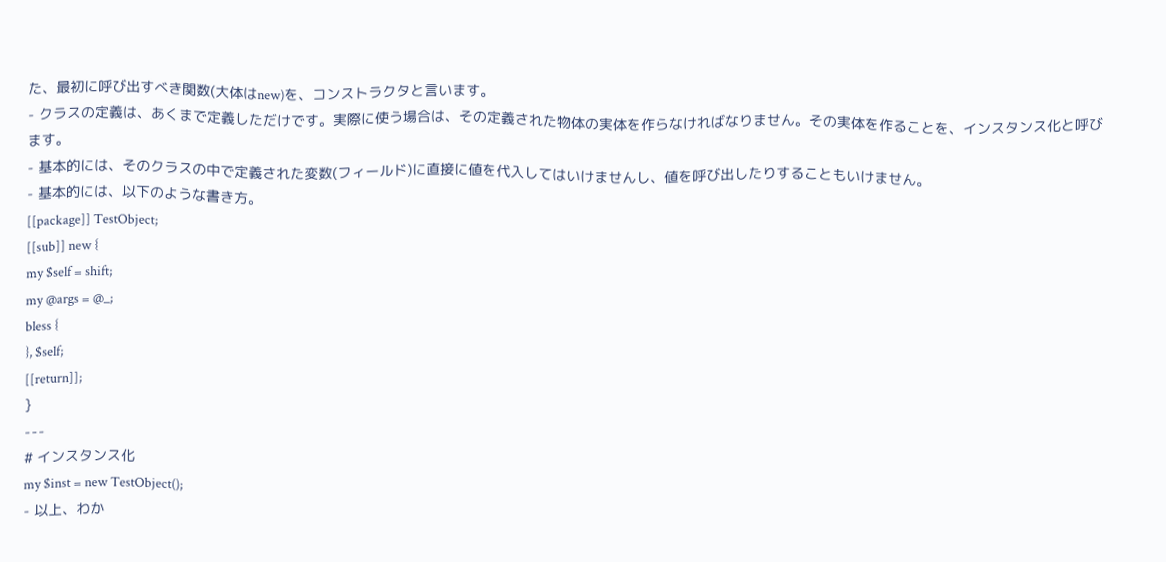た、最初に呼び出すべき関数(大体はnew)を、コンストラクタと言います。
- クラスの定義は、あくまで定義しただけです。実際に使う場合は、その定義された物体の実体を作らなければなりません。その実体を作ることを、インスタンス化と呼びます。
- 基本的には、そのクラスの中で定義された変数(フィールド)に直接に値を代入してはいけませんし、値を呼び出したりすることもいけません。
- 基本的には、以下のような書き方。
[[package]] TestObject;
[[sub]] new {
my $self = shift;
my @args = @_;
bless {
}, $self;
[[return]];
}
---
# インスタンス化
my $inst = new TestObject();
- 以上、わか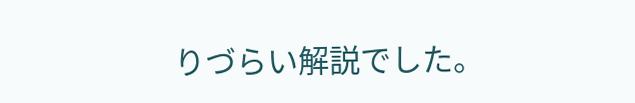りづらい解説でした。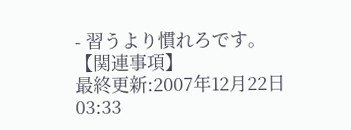- 習うより慣れろです。
【関連事項】
最終更新:2007年12月22日 03:33